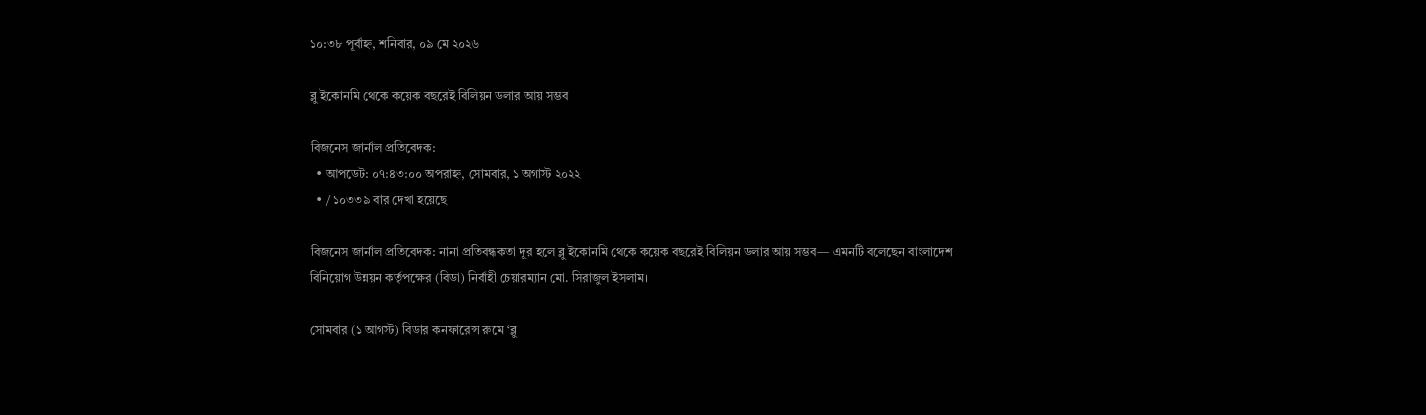১০:৩৮ পূর্বাহ্ন, শনিবার, ০৯ মে ২০২৬

ব্লু ইকোনমি থেকে কয়েক বছরেই বিলিয়ন ডলার আয় সম্ভব

বিজনেস জার্নাল প্রতিবেদক:
  • আপডেট: ০৭:৪৩:০০ অপরাহ্ন, সোমবার, ১ অগাস্ট ২০২২
  • / ১০৩৩৯ বার দেখা হয়েছে

বিজনেস জার্নাল প্রতিবেদক: নানা প্রতিবন্ধকতা দূর হলে ব্লু ইকোনমি থেকে কয়েক বছরেই বিলিয়ন ডলার আয় সম্ভব— এমনটি বলেছেন বাংলাদেশ বিনিয়োগ উন্নয়ন কর্তৃপক্ষের (বিডা) নির্বাহী চেয়ারম্যান মো. সিরাজুল ইসলাম।

সোমবার (১ আগস্ট) বিডার কনফারেন্স রুমে ‘ব্লু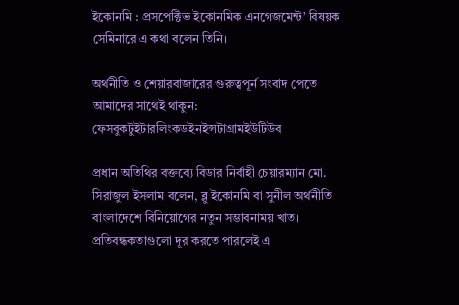ইকোনমি : প্রসপেক্টিভ ইকোনমিক এনগেজমেন্ট’ বিষয়ক সেমিনারে এ কথা বলেন তিনি।

অর্থনীতি ও শেয়ারবাজারের গুরুত্বপূর্ন সংবাদ পেতে আমাদের সাথেই থাকুন: ফেসবুকটুইটারলিংকডইনইন্সটাগ্রামইউটিউব

প্রধান অতিথির বক্তব্যে বিডার নির্বাহী চেয়ারম্যান মো. সিরাজুল ইসলাম বলেন, ব্লু ইকোনমি বা সুনীল অর্থনীতি বাংলাদেশে বিনিয়োগের নতুন সম্ভাবনাময় খাত। প্রতিবন্ধকতাগুলো দূর করতে পারলেই এ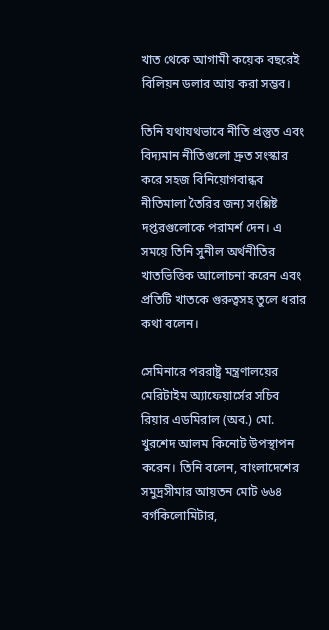খাত থেকে আগামী কয়েক বছরেই বিলিয়ন ডলার আয় করা সম্ভব।

তিনি যথাযথভাবে নীতি প্রস্তুত এবং বিদ্যমান নীতিগুলো দ্রুত সংস্কার করে সহজ বিনিয়োগবান্ধব নীতিমালা তৈরির জন্য সংশ্লিষ্ট দপ্তরগুলোকে পরামর্শ দেন। এ সময়ে তিনি সুনীল অর্থনীতির খাতভিত্তিক আলোচনা করেন এবং প্রতিটি খাতকে গুরুত্বসহ তুলে ধরার কথা বলেন।

সেমিনারে পররাষ্ট্র মন্ত্রণালয়ের মেরিটাইম অ্যাফেয়ার্সের সচিব রিয়ার এডমিরাল (অব.) মো. খুরশেদ আলম কিনোট উপস্থাপন করেন। তিনি বলেন, বাংলাদেশের সমুদ্রসীমার আয়তন মোট ৬৬৪ বর্গকিলোমিটার,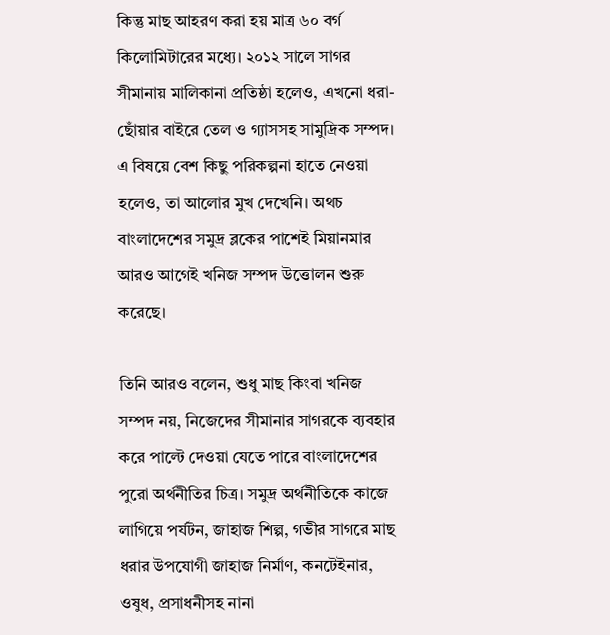কিন্তু মাছ আহরণ করা হয় মাত্র ৬০ বর্গ কিলোমিটারের মধ্যে। ২০১২ সালে সাগর সীমানায় মালিকানা প্রতিষ্ঠা হলেও, এখনো ধরা-ছোঁয়ার বাইরে তেল ও গ্যাসসহ সামুদ্রিক সম্পদ। এ বিষয়ে বেশ কিছু পরিকল্পনা হাতে নেওয়া হলেও, তা আলোর মুখ দেখেনি। অথচ বাংলাদেশের সমুদ্র ব্লকের পাশেই মিয়ানমার আরও আগেই খনিজ সম্পদ উত্তোলন শুরু করেছে।

তিনি আরও বলেন, শুধু মাছ কিংবা খনিজ সম্পদ নয়, নিজেদের সীমানার সাগরকে ব্যবহার করে পাল্টে দেওয়া যেতে পারে বাংলাদেশের পুরো অর্থনীতির চিত্র। সমুদ্র অর্থনীতিকে কাজে লাগিয়ে পর্যটন, জাহাজ শিল্প, গভীর সাগরে মাছ ধরার উপযোগী জাহাজ নির্মাণ, কনটেইনার, ওষুধ, প্রসাধনীসহ নানা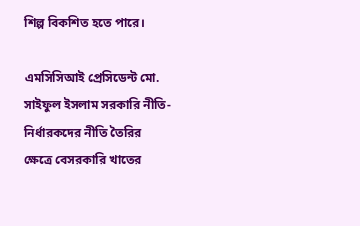শিল্প বিকশিত হতে পারে।

এমসিসিআই প্রেসিডেন্ট মো. সাইফুল ইসলাম সরকারি নীতি-নির্ধারকদের নীতি তৈরির ক্ষেত্রে বেসরকারি খাতের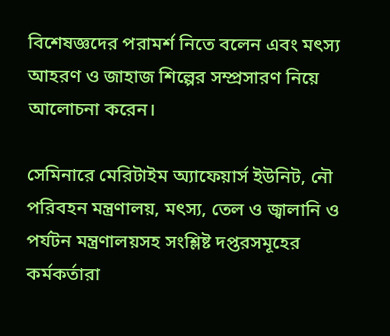বিশেষজ্ঞদের পরামর্শ নিতে বলেন এবং মৎস্য আহরণ ও জাহাজ শিল্পের সম্প্রসারণ নিয়ে আলোচনা করেন।

সেমিনারে মেরিটাইম অ্যাফেয়ার্স ইউনিট, নৌ পরিবহন মন্ত্রণালয়, মৎস্য, তেল ও জ্বালানি ও পর্যটন মন্ত্রণালয়সহ সংশ্লিষ্ট দপ্তরসমূহের কর্মকর্তারা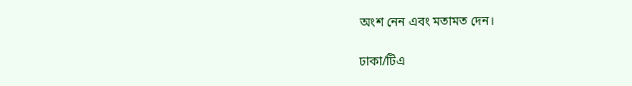অংশ নেন এবং মতামত দেন।

ঢাকা/টিএ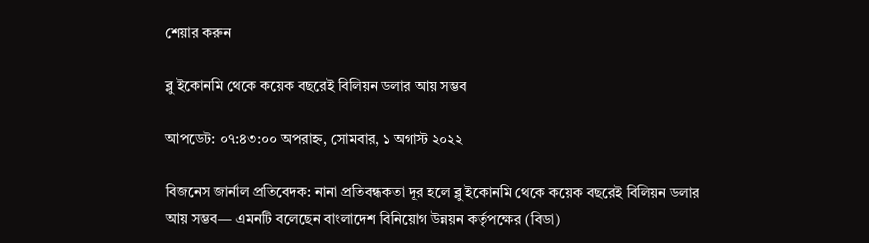শেয়ার করুন

ব্লু ইকোনমি থেকে কয়েক বছরেই বিলিয়ন ডলার আয় সম্ভব

আপডেট: ০৭:৪৩:০০ অপরাহ্ন, সোমবার, ১ অগাস্ট ২০২২

বিজনেস জার্নাল প্রতিবেদক: নানা প্রতিবন্ধকতা দূর হলে ব্লু ইকোনমি থেকে কয়েক বছরেই বিলিয়ন ডলার আয় সম্ভব— এমনটি বলেছেন বাংলাদেশ বিনিয়োগ উন্নয়ন কর্তৃপক্ষের (বিডা)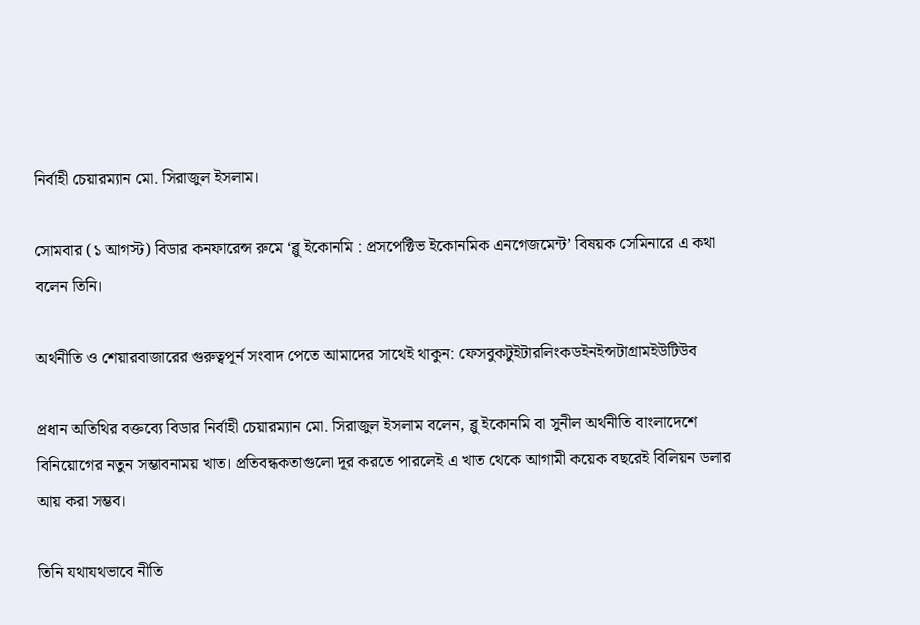নির্বাহী চেয়ারম্যান মো. সিরাজুল ইসলাম।

সোমবার (১ আগস্ট) বিডার কনফারেন্স রুমে ‘ব্লু ইকোনমি : প্রসপেক্টিভ ইকোনমিক এনগেজমেন্ট’ বিষয়ক সেমিনারে এ কথা বলেন তিনি।

অর্থনীতি ও শেয়ারবাজারের গুরুত্বপূর্ন সংবাদ পেতে আমাদের সাথেই থাকুন: ফেসবুকটুইটারলিংকডইনইন্সটাগ্রামইউটিউব

প্রধান অতিথির বক্তব্যে বিডার নির্বাহী চেয়ারম্যান মো. সিরাজুল ইসলাম বলেন, ব্লু ইকোনমি বা সুনীল অর্থনীতি বাংলাদেশে বিনিয়োগের নতুন সম্ভাবনাময় খাত। প্রতিবন্ধকতাগুলো দূর করতে পারলেই এ খাত থেকে আগামী কয়েক বছরেই বিলিয়ন ডলার আয় করা সম্ভব।

তিনি যথাযথভাবে নীতি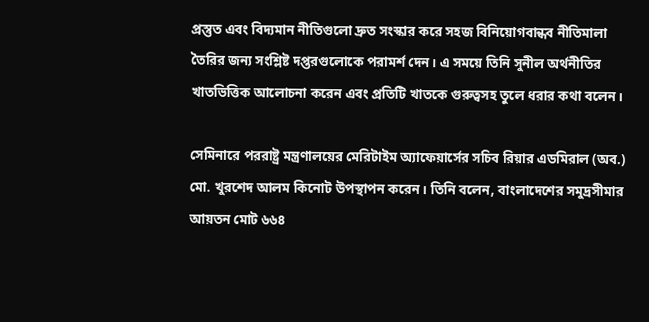প্রস্তুত এবং বিদ্যমান নীতিগুলো দ্রুত সংস্কার করে সহজ বিনিয়োগবান্ধব নীতিমালা তৈরির জন্য সংশ্লিষ্ট দপ্তরগুলোকে পরামর্শ দেন। এ সময়ে তিনি সুনীল অর্থনীতির খাতভিত্তিক আলোচনা করেন এবং প্রতিটি খাতকে গুরুত্বসহ তুলে ধরার কথা বলেন।

সেমিনারে পররাষ্ট্র মন্ত্রণালয়ের মেরিটাইম অ্যাফেয়ার্সের সচিব রিয়ার এডমিরাল (অব.) মো. খুরশেদ আলম কিনোট উপস্থাপন করেন। তিনি বলেন, বাংলাদেশের সমুদ্রসীমার আয়তন মোট ৬৬৪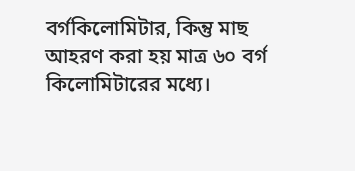বর্গকিলোমিটার, কিন্তু মাছ আহরণ করা হয় মাত্র ৬০ বর্গ কিলোমিটারের মধ্যে।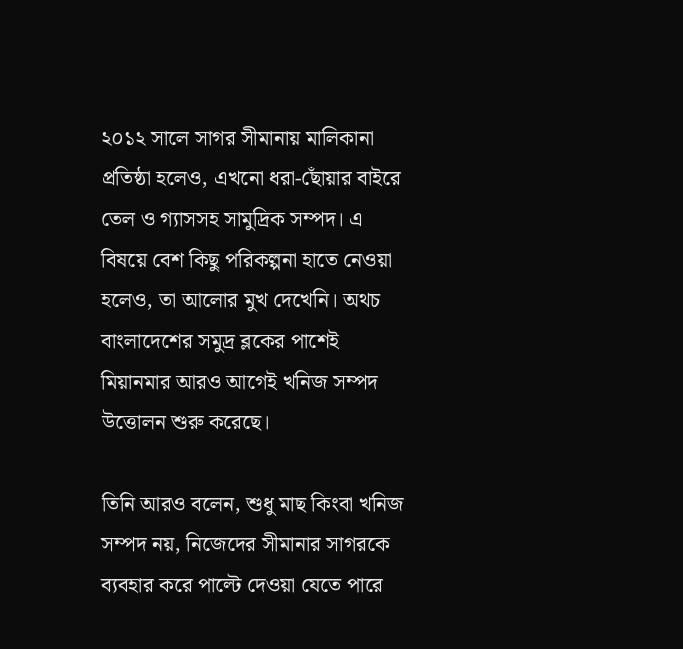২০১২ সালে সাগর সীমানায় মালিকানা প্রতিষ্ঠা হলেও, এখনো ধরা-ছোঁয়ার বাইরে তেল ও গ্যাসসহ সামুদ্রিক সম্পদ। এ বিষয়ে বেশ কিছু পরিকল্পনা হাতে নেওয়া হলেও, তা আলোর মুখ দেখেনি। অথচ বাংলাদেশের সমুদ্র ব্লকের পাশেই মিয়ানমার আরও আগেই খনিজ সম্পদ উত্তোলন শুরু করেছে।

তিনি আরও বলেন, শুধু মাছ কিংবা খনিজ সম্পদ নয়, নিজেদের সীমানার সাগরকে ব্যবহার করে পাল্টে দেওয়া যেতে পারে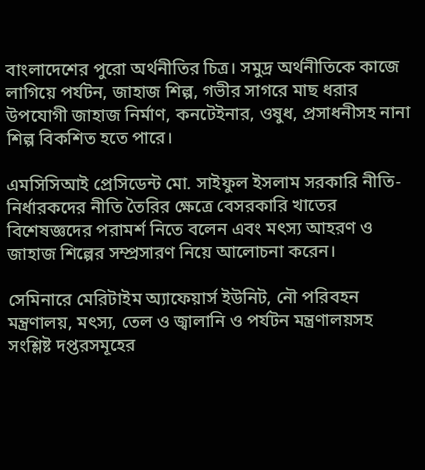বাংলাদেশের পুরো অর্থনীতির চিত্র। সমুদ্র অর্থনীতিকে কাজে লাগিয়ে পর্যটন, জাহাজ শিল্প, গভীর সাগরে মাছ ধরার উপযোগী জাহাজ নির্মাণ, কনটেইনার, ওষুধ, প্রসাধনীসহ নানা শিল্প বিকশিত হতে পারে।

এমসিসিআই প্রেসিডেন্ট মো. সাইফুল ইসলাম সরকারি নীতি-নির্ধারকদের নীতি তৈরির ক্ষেত্রে বেসরকারি খাতের বিশেষজ্ঞদের পরামর্শ নিতে বলেন এবং মৎস্য আহরণ ও জাহাজ শিল্পের সম্প্রসারণ নিয়ে আলোচনা করেন।

সেমিনারে মেরিটাইম অ্যাফেয়ার্স ইউনিট, নৌ পরিবহন মন্ত্রণালয়, মৎস্য, তেল ও জ্বালানি ও পর্যটন মন্ত্রণালয়সহ সংশ্লিষ্ট দপ্তরসমূহের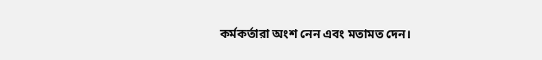কর্মকর্তারা অংশ নেন এবং মতামত দেন।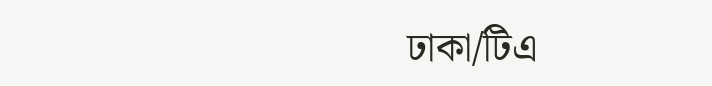ঢাকা/টিএ